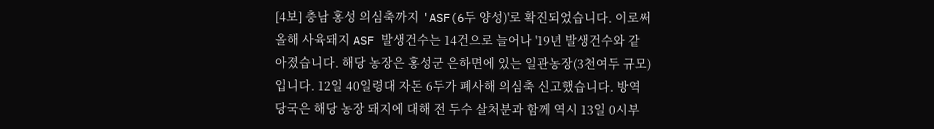[4보] 충남 홍성 의심축까지 'ASF(6두 양성)'로 확진되었습니다. 이로써 올해 사육돼지 ASF 발생건수는 14건으로 늘어나 '19년 발생건수와 같아졌습니다. 해당 농장은 홍성군 은하면에 있는 일관농장(3천여두 규모)입니다. 12일 40일령대 자돈 6두가 폐사해 의심축 신고했습니다. 방역당국은 해당 농장 돼지에 대해 전 두수 살처분과 함께 역시 13일 0시부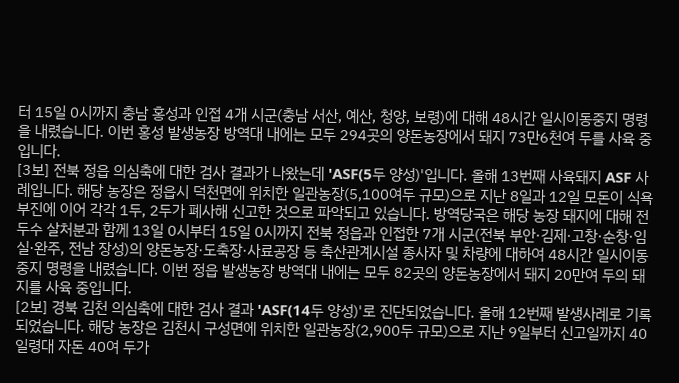터 15일 0시까지 충남 홍성과 인접 4개 시군(충남 서산, 예산, 청양, 보령)에 대해 48시간 일시이동중지 명령을 내렸습니다. 이번 홍성 발생농장 방역대 내에는 모두 294곳의 양돈농장에서 돼지 73만6천여 두를 사육 중입니다.
[3보] 전북 정읍 의심축에 대한 검사 결과가 나왔는데 'ASF(5두 양성)'입니다. 올해 13번째 사육돼지 ASF 사례입니다. 해당 농장은 정읍시 덕천면에 위치한 일관농장(5,100여두 규모)으로 지난 8일과 12일 모돈이 식욕부진에 이어 각각 1두, 2두가 폐사해 신고한 것으로 파악되고 있습니다. 방역당국은 해당 농장 돼지에 대해 전 두수 살처분과 함께 13일 0시부터 15일 0시까지 전북 정읍과 인접한 7개 시군(전북 부안·김제·고창·순창·임실·완주, 전남 장성)의 양돈농장·도축장·사료공장 등 축산관계시설 종사자 및 차량에 대하여 48시간 일시이동중지 명령을 내렸습니다. 이번 정읍 발생농장 방역대 내에는 모두 82곳의 양돈농장에서 돼지 20만여 두의 돼지를 사육 중입니다.
[2보] 경북 김천 의심축에 대한 검사 결과 'ASF(14두 양성)'로 진단되었습니다. 올해 12번째 발생사례로 기록되었습니다. 해당 농장은 김천시 구성면에 위치한 일관농장(2,900두 규모)으로 지난 9일부터 신고일까지 40일령대 자돈 40여 두가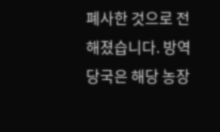폐사한 것으로 전해졌습니다. 방역당국은 해당 농장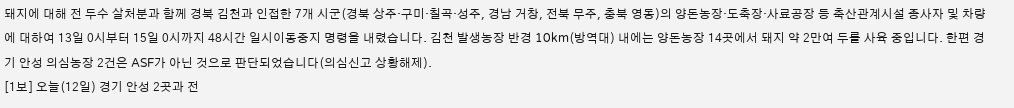돼지에 대해 전 두수 살처분과 함께 경북 김천과 인접한 7개 시군(경북 상주·구미·칠곡·성주, 경남 거창, 전북 무주, 충북 영동)의 양돈농장·도축장·사료공장 등 축산관계시설 종사자 및 차량에 대하여 13일 0시부터 15일 0시까지 48시간 일시이동중지 명령을 내렸습니다. 김천 발생농장 반경 10km(방역대) 내에는 양돈농장 14곳에서 돼지 약 2만여 두를 사육 중입니다. 한편 경기 안성 의심농장 2건은 ASF가 아닌 것으로 판단되었습니다(의심신고 상황해제).
[1보] 오늘(12일) 경기 안성 2곳과 전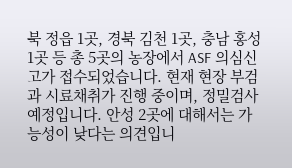북 정읍 1곳, 경북 김천 1곳, 충남 홍성 1곳 등 총 5곳의 농장에서 ASF 의심신고가 접수되었습니다. 현재 현장 부검과 시료채취가 진행 중이며, 정밀검사 예정입니다. 안성 2곳에 대해서는 가능성이 낮다는 의견입니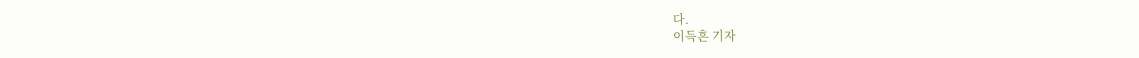다.
이득흔 기자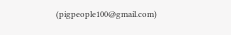(pigpeople100@gmail.com)